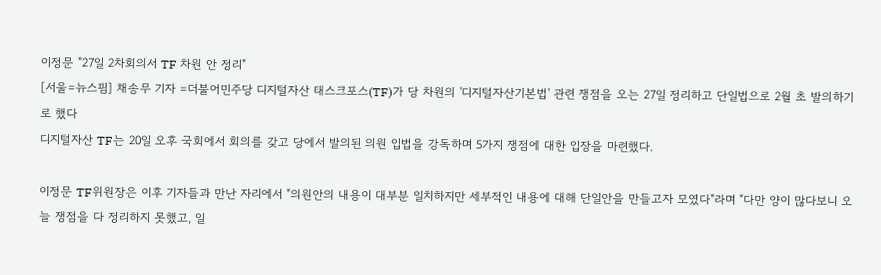이정문 "27일 2차회의서 TF 차원 안 정리"
[서울=뉴스핌] 채송무 기자 =더불어민주당 디지털자산 태스크포스(TF)가 당 차원의 '디지털자산기본법' 관련 쟁점을 오는 27일 정리하고 단일법으로 2월 초 발의하기로 했다
디지털자산 TF는 20일 오후 국회에서 회의를 갖고 당에서 발의된 의원 입법을 강독하며 5가지 쟁점에 대한 입장을 마련했다.

이정문 TF위원장은 이후 기자들과 만난 자리에서 "의원안의 내용이 대부분 일치하지만 세부적인 내용에 대해 단일안을 만들고자 모였다"라며 "다만 양이 많다보니 오늘 쟁점을 다 정리하지 못했고, 일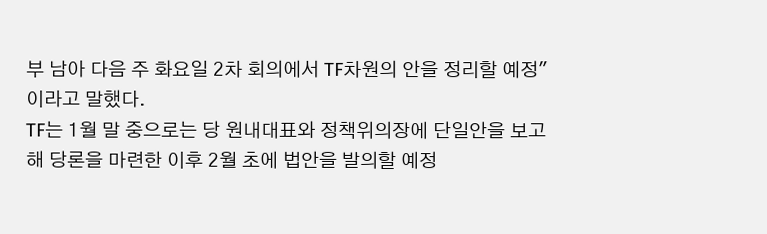부 남아 다음 주 화요일 2차 회의에서 TF차원의 안을 정리할 예정"이라고 말했다.
TF는 1월 말 중으로는 당 원내대표와 정책위의장에 단일안을 보고해 당론을 마련한 이후 2월 초에 법안을 발의할 예정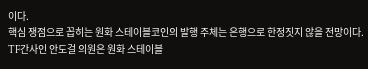이다.
핵심 쟁점으로 꼽히는 원화 스테이블코인의 발행 주체는 은행으로 한정짓지 않을 전망이다.
TF간사인 안도걸 의원은 원화 스테이블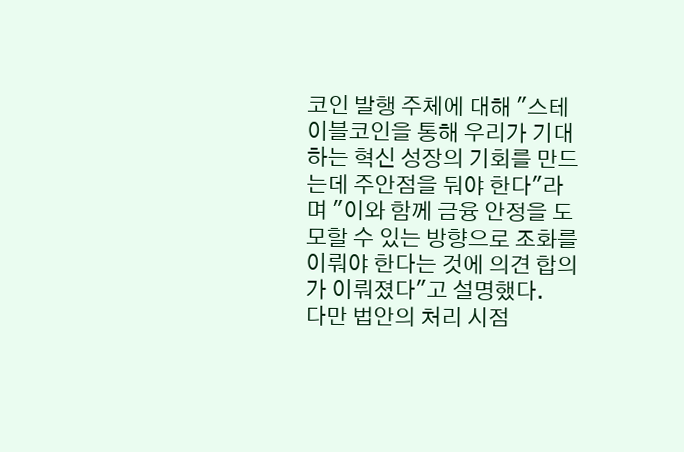코인 발행 주체에 대해 "스테이블코인을 통해 우리가 기대하는 혁신 성장의 기회를 만드는데 주안점을 둬야 한다"라며 "이와 함께 금융 안정을 도모할 수 있는 방향으로 조화를 이뤄야 한다는 것에 의견 합의가 이뤄졌다"고 설명했다.
다만 법안의 처리 시점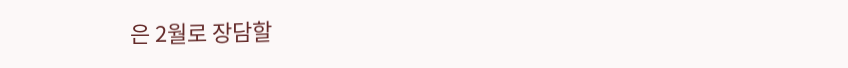은 2월로 장담할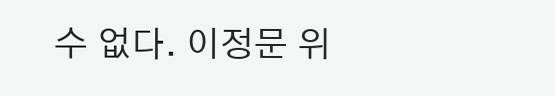수 없다. 이정문 위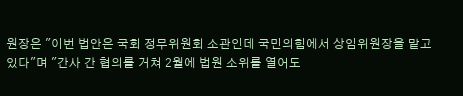원장은 "이번 법안은 국회 정무위원회 소관인데 국민의힘에서 상임위원장을 맡고 있다"며 "간사 간 협의를 거쳐 2월에 법원 소위를 열어도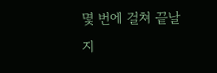몇 번에 걸쳐 끝날지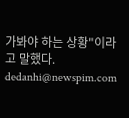가봐야 하는 상황"이라고 말했다.
dedanhi@newspim.com